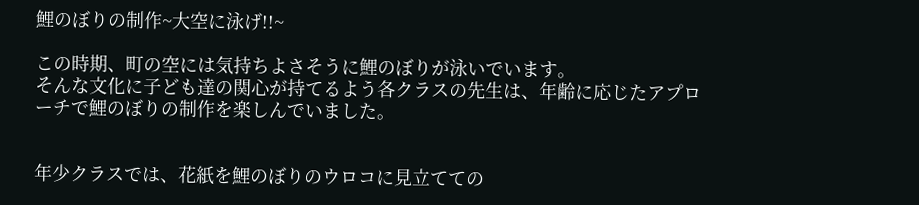鯉のぼりの制作~大空に泳げ!!~

この時期、町の空には気持ちよさそうに鯉のぼりが泳いでいます。
そんな文化に子ども達の関心が持てるよう各クラスの先生は、年齢に応じたアプローチで鯉のぼりの制作を楽しんでいました。


年少クラスでは、花紙を鯉のぼりのウロコに見立てての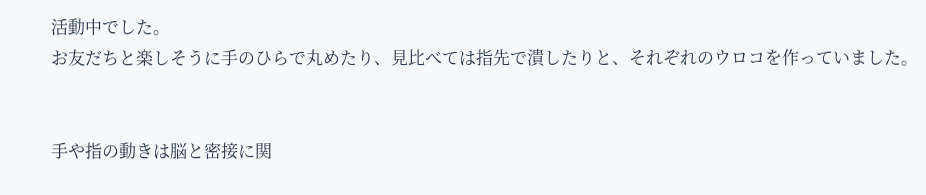活動中でした。
お友だちと楽しそうに手のひらで丸めたり、見比べては指先で潰したりと、それぞれのウロコを作っていました。


手や指の動きは脳と密接に関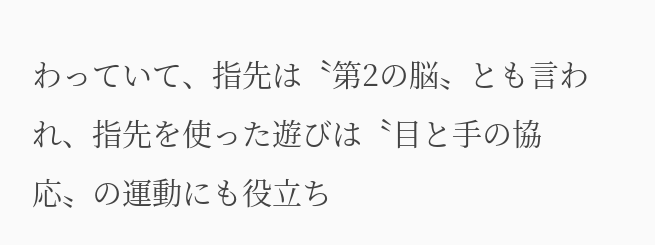わっていて、指先は〝第2の脳〟とも言われ、指先を使った遊びは〝目と手の協応〟の運動にも役立ち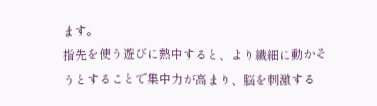ます。
指先を使う遊びに熱中すると、より繊細に動かそうとすることで集中力が高まり、脳を刺激する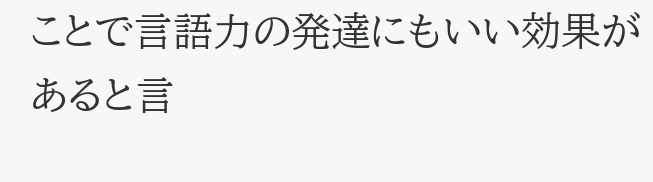ことで言語力の発達にもいい効果があると言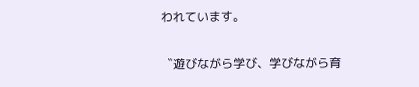われています。

〝遊びながら学び、学びながら育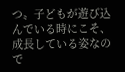つ〟子どもが遊び込んでいる時にこそ、成長している姿なので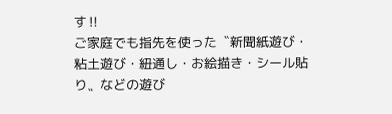す‼
ご家庭でも指先を使った〝新聞紙遊び・粘土遊び・紐通し・お絵描き・シール貼り〟などの遊び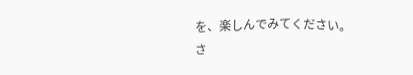を、楽しんでみてください。
さ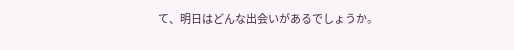て、明日はどんな出会いがあるでしょうか。